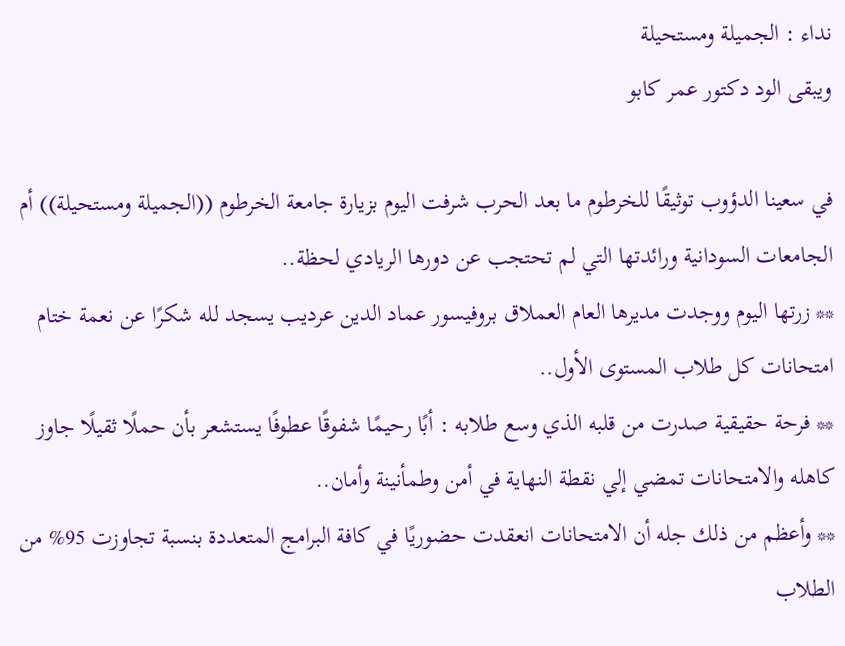نداء : الجميلة ومستحيلة
ويبقى الود دكتور عمر كابو

في سعينا الدؤوب توثيقًا للخرطوم ما بعد الحرب شرفت اليوم بزيارة جامعة الخرطوم ((الجميلة ومستحيلة)) أم الجامعات السودانية ورائدتها التي لم تحتجب عن دورها الريادي لحظة..
** زرتها اليوم ووجدت مديرها العام العملاق بروفيسور عماد الدين عرديب يسجد لله شكرًا عن نعمة ختام امتحانات كل طلاب المستوى الأول..
** فرحة حقيقية صدرت من قلبه الذي وسع طلابه : أبًا رحيمًا شفوقًا عطوفًا يستشعر بأن حملًا ثقيلًا جاوز كاهله والامتحانات تمضي إلي نقطة النهاية في أمن وطمأنينة وأمان..
** وأعظم من ذلك جله أن الامتحانات انعقدت حضوريًا في كافة البرامج المتعددة بنسبة تجاوزت 95% من الطلاب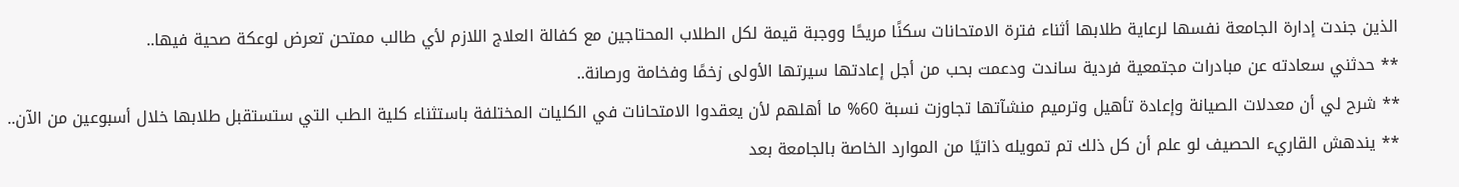الذين جندت إدارة الجامعة نفسها لرعاية طلابها أثناء فترة الامتحانات سكنًا مريحًا ووجبة قيمة لكل الطلاب المحتاجين مع كفالة العلاج اللازم لأي طالب ممتحن تعرض لوعكة صحية فيها..
** حدثني سعادته عن مبادرات مجتمعية فردية ساندت ودعمت بحب من أجل إعادتها سيرتها الأولى زخمًا وفخامة ورصانة..
** شرح لي أن معدلات الصيانة وإعادة تأهيل وترميم منشآتها تجاوزت نسبة 60% ما أهلهم لأن يعقدوا الامتحانات في الكليات المختلفة باستثناء كلية الطب التي ستستقبل طلابها خلال أسبوعين من الآن..
** يندهش القاريء الحصيف لو علم أن كل ذلك تم تمويله ذاتيًا من الموارد الخاصة بالجامعة بعد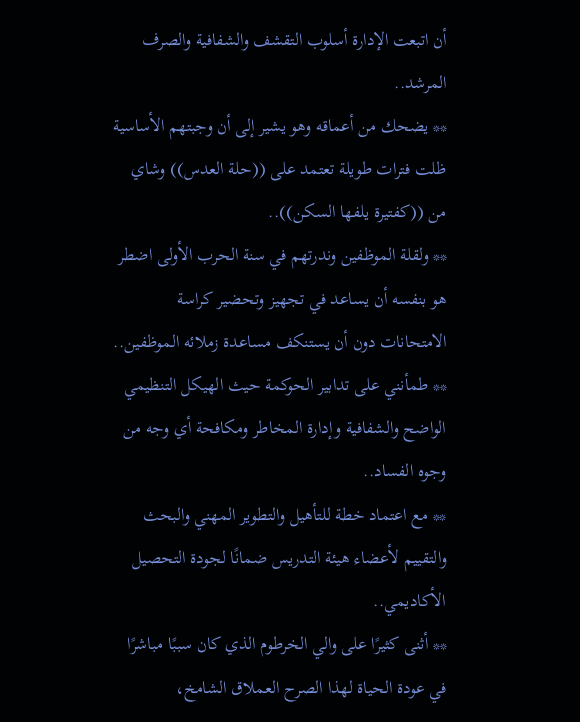أن اتبعت الإدارة أسلوب التقشف والشفافية والصرف المرشد..
** يضحك من أعماقه وهو يشير إلى أن وجبتهم الأساسية ظلت فترات طويلة تعتمد على ((حلة العدس)) وشاي من ((كفتيرة يلفها السكن))..
** ولقلة الموظفين وندرتهم في سنة الحرب الأولى اضطر هو بنفسه أن يساعد في تجهيز وتحضير كراسة الامتحانات دون أن يستنكف مساعدة زملائه الموظفين..
** طمأنني على تدابير الحوكمة حيث الهيكل التنظيمي الواضح والشفافية وإدارة المخاطر ومكافحة أي وجه من وجوه الفساد..
** مع اعتماد خطة للتأهيل والتطوير المهني والبحث والتقييم لأعضاء هيئة التدريس ضمانًا لجودة التحصيل الأكاديمي..
** أثنى كثيرًا على والي الخرطوم الذي كان سببًا مباشرًا في عودة الحياة لهذا الصرح العملاق الشامخ،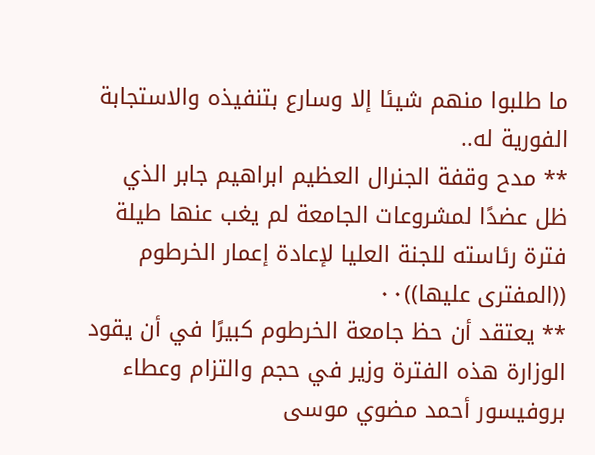ما طلبوا منهم شيئا إلا وسارع بتنفيذه والاستجابة الفورية له..
** مدح وقفة الجنرال العظيم ابراهيم جابر الذي ظل عضدًا لمشروعات الجامعة لم يغب عنها طيلة فترة رئاسته للجنة العليا لإعادة إعمار الخرطوم ((المفترى عليها))٠٠
** يعتقد أن حظ جامعة الخرطوم كبيرًا في أن يقود الوزارة هذه الفترة وزير في حجم والتزام وعطاء بروفيسور أحمد مضوي موسى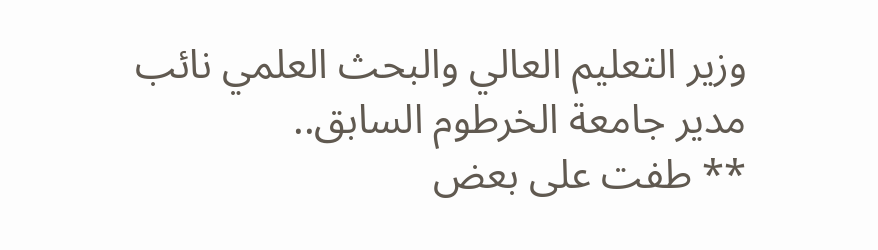وزير التعليم العالي والبحث العلمي نائب مدير جامعة الخرطوم السابق..
** طفت على بعض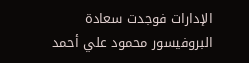الإدارات فوجدت سعادة البروفيسور محمود علي أحمد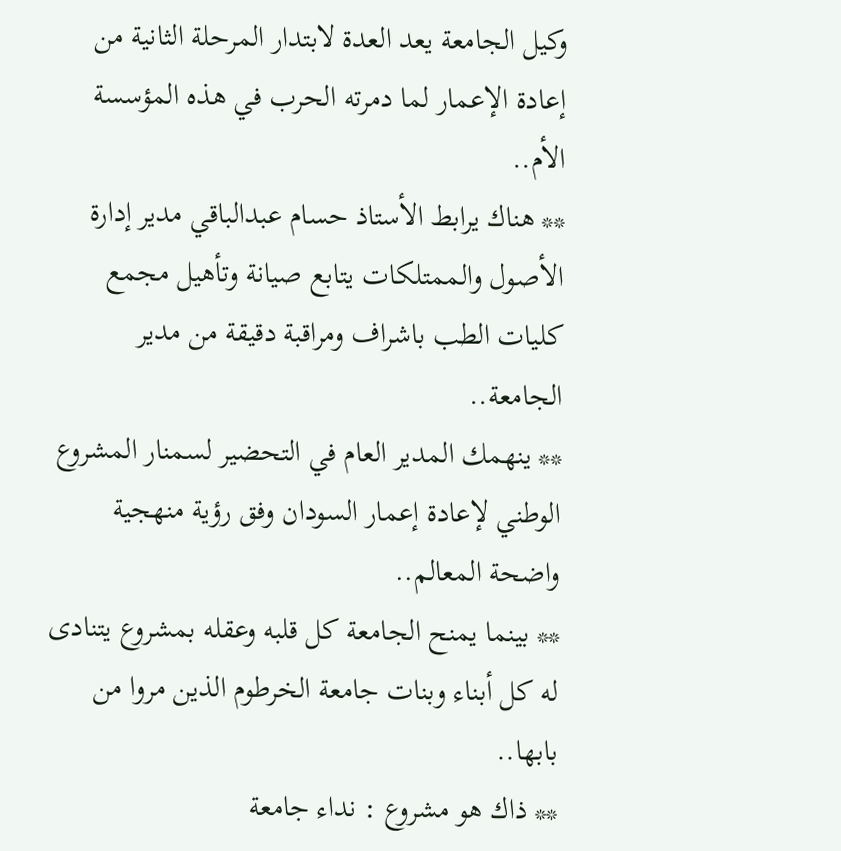وكيل الجامعة يعد العدة لابتدار المرحلة الثانية من إعادة الإعمار لما دمرته الحرب في هذه المؤسسة الأم..
** هناك يرابط الأستاذ حسام عبدالباقي مدير إدارة الأصول والممتلكات يتابع صيانة وتأهيل مجمع كليات الطب باشراف ومراقبة دقيقة من مدير الجامعة..
** ينهمك المدير العام في التحضير لسمنار المشروع الوطني لإعادة إعمار السودان وفق رؤية منهجية واضحة المعالم..
** بينما يمنح الجامعة كل قلبه وعقله بمشروع يتنادى له كل أبناء وبنات جامعة الخرطوم الذين مروا من بابها..
** ذاك هو مشروع : نداء جامعة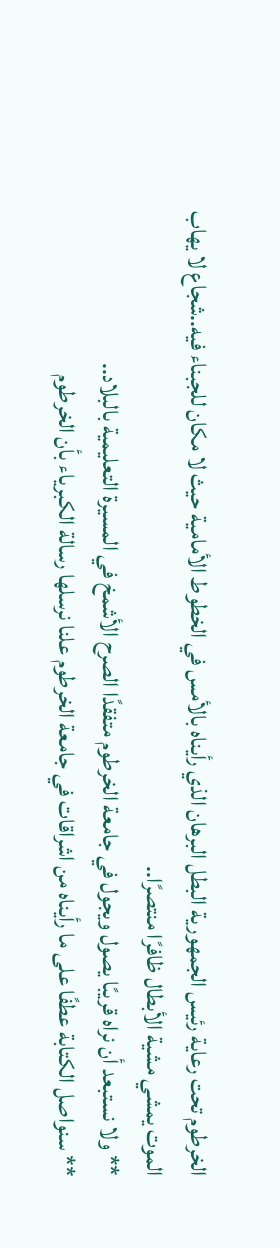الخرطوم تحت رعاية رئيس الجمهورية البطل البرهان الذي رأيناه بالأمس في الخطوط الأمامية حيث لا مكان للجبناء فيه..شجاع لا يهاب الموت يمشي مشية الأبطال ظافرًا منتصرًا..
** ولا نستبعد أن نراه قريبًا يصول ويجول في جامعة الخرطوم متفقدًا الصرح الأشمخ في المسيرة التعليمية بالبلاد..
** سنواصل الكتابة عطفًا على ما رأيناه من اشراقات في جامعة الخرطوم علنا نرسلها رسالة الكبرياء بأن الخرطوم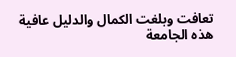تعافت وبلغت الكمال والدليل عافية هذه الجامعة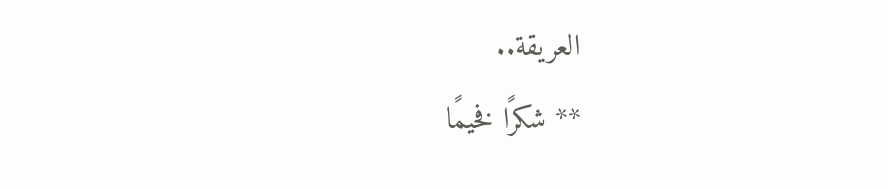العريقة..
** شكرًا فخيمًا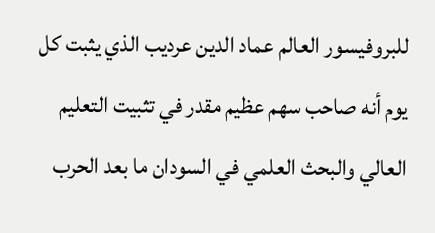للبروفيسور العالم عماد الدين عرديب الذي يثبت كل يوم أنه صاحب سهم عظيم مقدر في تثبيت التعليم العالي والبحث العلمي في السودان ما بعد الحرب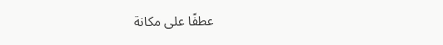عطفًا على مكانة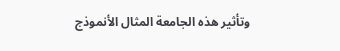وتأثير هذه الجامعة المثال الأنموذج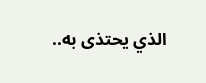الذي يحتذى به..